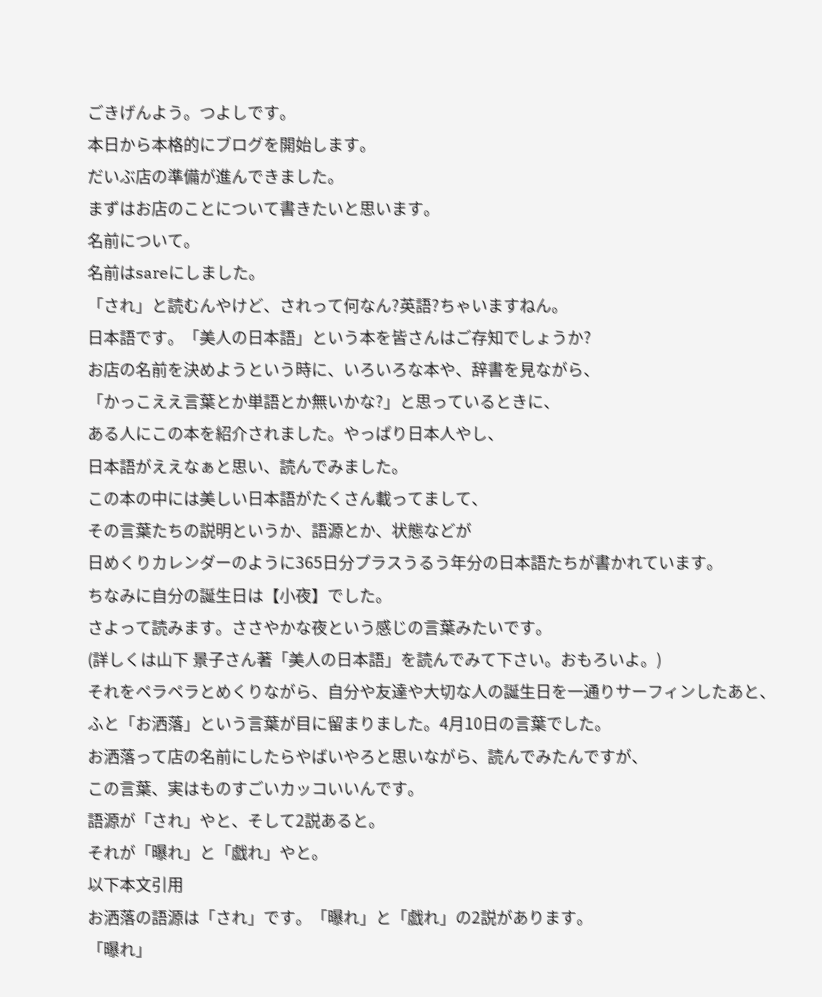ごきげんよう。つよしです。
本日から本格的にブログを開始します。
だいぶ店の準備が進んできました。
まずはお店のことについて書きたいと思います。
名前について。
名前はsareにしました。
「され」と読むんやけど、されって何なん?英語?ちゃいますねん。
日本語です。「美人の日本語」という本を皆さんはご存知でしょうか?
お店の名前を決めようという時に、いろいろな本や、辞書を見ながら、
「かっこええ言葉とか単語とか無いかな?」と思っているときに、
ある人にこの本を紹介されました。やっぱり日本人やし、
日本語がええなぁと思い、読んでみました。
この本の中には美しい日本語がたくさん載ってまして、
その言葉たちの説明というか、語源とか、状態などが
日めくりカレンダーのように365日分プラスうるう年分の日本語たちが書かれています。
ちなみに自分の誕生日は【小夜】でした。
さよって読みます。ささやかな夜という感じの言葉みたいです。
(詳しくは山下 景子さん著「美人の日本語」を読んでみて下さい。おもろいよ。)
それをペラペラとめくりながら、自分や友達や大切な人の誕生日を一通りサーフィンしたあと、
ふと「お洒落」という言葉が目に留まりました。4月10日の言葉でした。
お洒落って店の名前にしたらやばいやろと思いながら、読んでみたんですが、
この言葉、実はものすごいカッコいいんです。
語源が「され」やと、そして2説あると。
それが「曝れ」と「戯れ」やと。
以下本文引用
お洒落の語源は「され」です。「曝れ」と「戯れ」の2説があります。
「曝れ」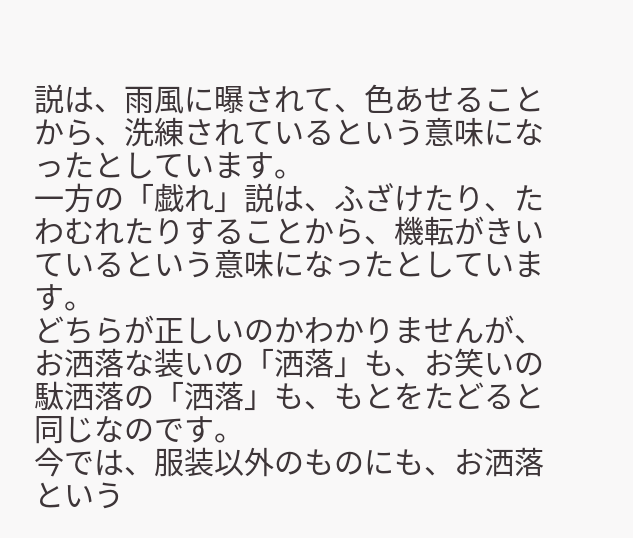説は、雨風に曝されて、色あせることから、洗練されているという意味になったとしています。
一方の「戯れ」説は、ふざけたり、たわむれたりすることから、機転がきいているという意味になったとしています。
どちらが正しいのかわかりませんが、お洒落な装いの「洒落」も、お笑いの駄洒落の「洒落」も、もとをたどると同じなのです。
今では、服装以外のものにも、お洒落という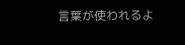言葉が使われるよ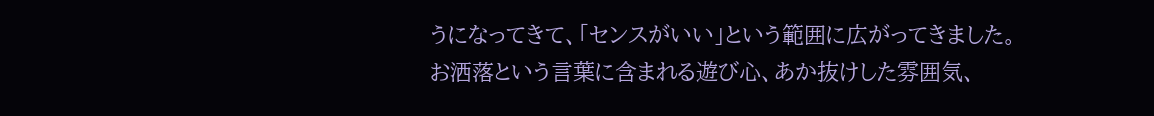うになってきて、「センスがいい」という範囲に広がってきました。
お洒落という言葉に含まれる遊び心、あか抜けした雰囲気、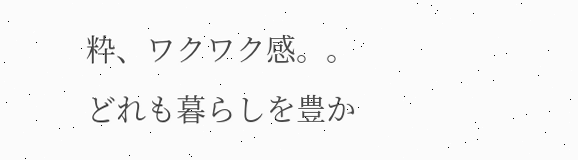粋、ワクワク感。。
どれも暮らしを豊か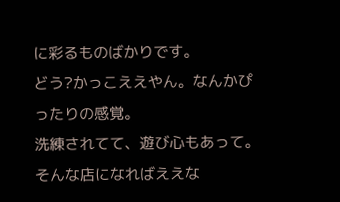に彩るものばかりです。
どう?かっこええやん。なんかぴったりの感覚。
洗練されてて、遊び心もあって。そんな店になればええな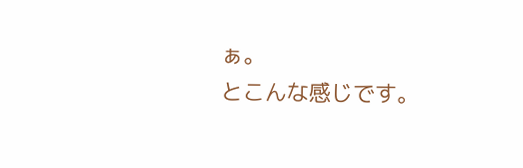ぁ。
とこんな感じです。